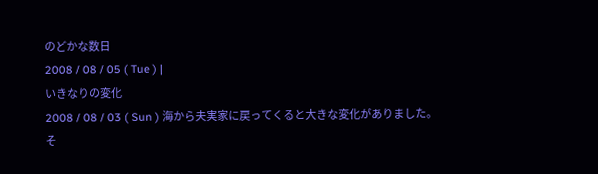のどかな数日
2008 / 08 / 05 ( Tue ) |
いきなりの変化
2008 / 08 / 03 ( Sun ) 海から夫実家に戻ってくると大きな変化がありました。
そ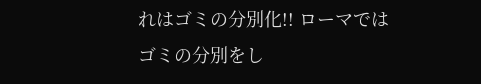れはゴミの分別化!! ローマではゴミの分別をし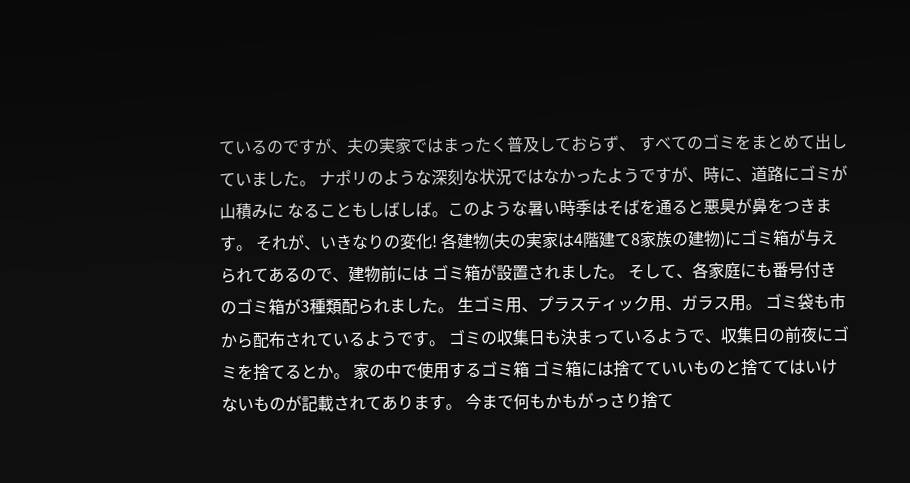ているのですが、夫の実家ではまったく普及しておらず、 すべてのゴミをまとめて出していました。 ナポリのような深刻な状況ではなかったようですが、時に、道路にゴミが山積みに なることもしばしば。このような暑い時季はそばを通ると悪臭が鼻をつきます。 それが、いきなりの変化! 各建物(夫の実家は4階建て8家族の建物)にゴミ箱が与えられてあるので、建物前には ゴミ箱が設置されました。 そして、各家庭にも番号付きのゴミ箱が3種類配られました。 生ゴミ用、プラスティック用、ガラス用。 ゴミ袋も市から配布されているようです。 ゴミの収集日も決まっているようで、収集日の前夜にゴミを捨てるとか。 家の中で使用するゴミ箱 ゴミ箱には捨てていいものと捨ててはいけないものが記載されてあります。 今まで何もかもがっさり捨て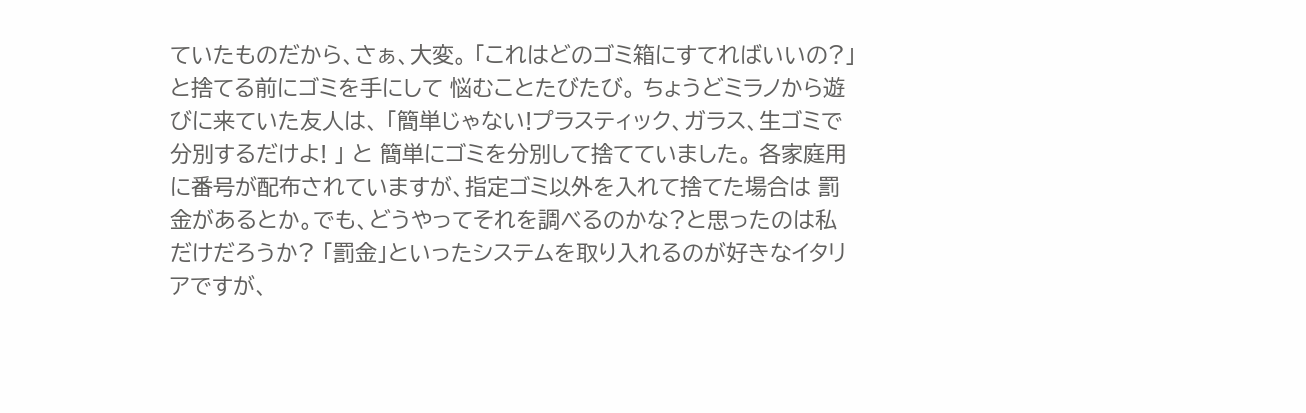ていたものだから、さぁ、大変。 「これはどのゴミ箱にすてればいいの?」 と捨てる前にゴミを手にして 悩むことたびたび。 ちょうどミラノから遊びに来ていた友人は、 「簡単じゃない!プラスティック、ガラス、生ゴミで分別するだけよ! 」 と 簡単にゴミを分別して捨てていました。 各家庭用に番号が配布されていますが、指定ゴミ以外を入れて捨てた場合は 罰金があるとか。でも、どうやってそれを調べるのかな?と思ったのは私だけだろうか? 「罰金」といったシステムを取り入れるのが好きなイタリアですが、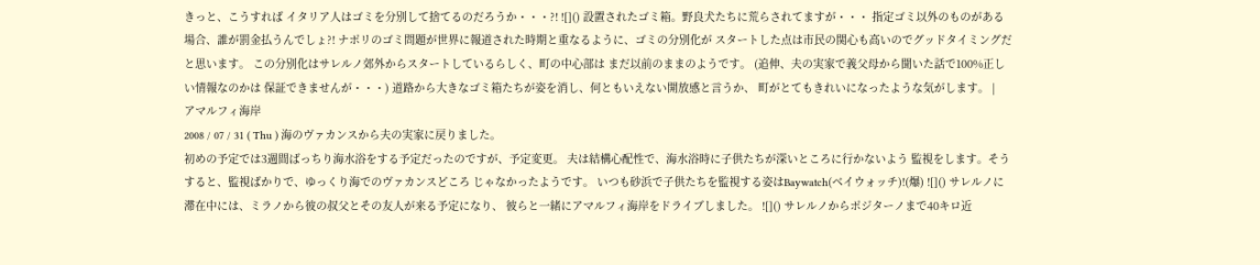きっと、こうすれば イタリア人はゴミを分別して捨てるのだろうか・・・?! ![]() 設置されたゴミ箱。野良犬たちに荒らされてますが・・・ 指定ゴミ以外のものがある場合、誰が罰金払うんでしょ?! ナポリのゴミ問題が世界に報道された時期と重なるように、ゴミの分別化が スタートした点は市民の関心も高いのでグッドタイミングだと思います。 この分別化はサレルノ郊外からスタートしているらしく、町の中心部は まだ以前のままのようです。 (追伸、夫の実家で義父母から聞いた話で100%正しい情報なのかは 保証できませんが・・・) 道路から大きなゴミ箱たちが姿を消し、何ともいえない開放感と言うか、 町がとてもきれいになったような気がします。 |
アマルフィ海岸
2008 / 07 / 31 ( Thu ) 海のヴァカンスから夫の実家に戻りました。
初めの予定では3週間ばっちり海水浴をする予定だったのですが、予定変更。 夫は結構心配性で、海水浴時に子供たちが深いところに行かないよう 監視をします。そうすると、監視ばかりで、ゆっくり海でのヴァカンスどころ じゃなかったようです。 いつも砂浜で子供たちを監視する姿はBaywatch(ベイウォッチ)!(爆) ![]() サレルノに滞在中には、ミラノから彼の叔父とその友人が来る予定になり、 彼らと一緒にアマルフィ海岸をドライブしました。 ![]() サレルノからポジターノまで40キロ近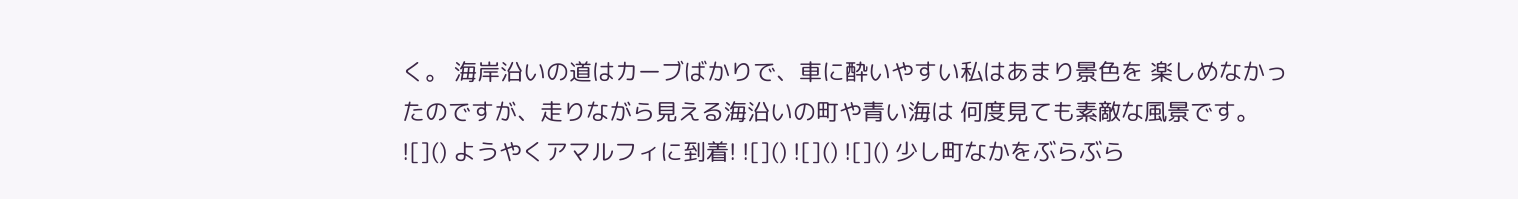く。 海岸沿いの道はカーブばかりで、車に酔いやすい私はあまり景色を 楽しめなかったのですが、走りながら見える海沿いの町や青い海は 何度見ても素敵な風景です。 ![]() ようやくアマルフィに到着! ![]() ![]() ![]() 少し町なかをぶらぶら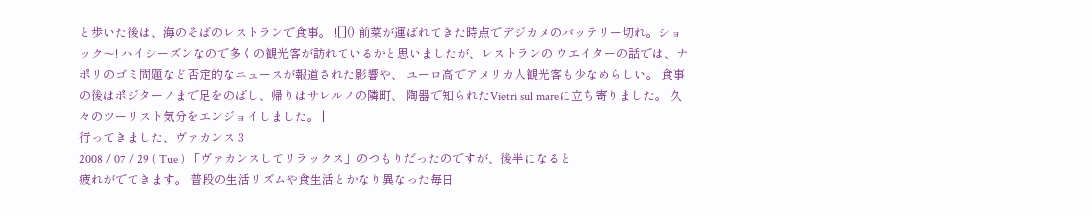と歩いた後は、海のそばのレストランで食事。 ![]() 前菜が運ばれてきた時点でデジカメのバッテリー切れ。ショック〜! ハイシーズンなので多くの観光客が訪れているかと思いましたが、レストランの ウエイターの話では、ナポリのゴミ問題など否定的なニュースが報道された影響や、 ユーロ高でアメリカ人観光客も少なめらしい。 食事の後はポジターノまで足をのばし、帰りはサレルノの隣町、 陶器で知られたVietri sul mareに立ち寄りました。 久々のツーリスト気分をエンジョイしました。 |
行ってきました、ヴァカンス 3
2008 / 07 / 29 ( Tue ) 「ヴァカンスしてリラックス」のつもりだったのですが、後半になると
疲れがでてきます。 普段の生活リズムや食生活とかなり異なった毎日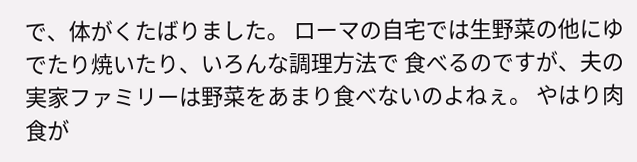で、体がくたばりました。 ローマの自宅では生野菜の他にゆでたり焼いたり、いろんな調理方法で 食べるのですが、夫の実家ファミリーは野菜をあまり食べないのよねぇ。 やはり肉食が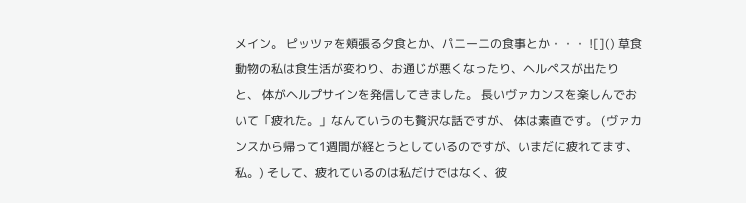メイン。 ピッツァを頬張る夕食とか、パニーニの食事とか・・・ ![]() 草食動物の私は食生活が変わり、お通じが悪くなったり、ヘルペスが出たりと、 体がヘルプサインを発信してきました。 長いヴァカンスを楽しんでおいて「疲れた。」なんていうのも贅沢な話ですが、 体は素直です。 (ヴァカンスから帰って1週間が経とうとしているのですが、いまだに疲れてます、私。) そして、疲れているのは私だけではなく、彼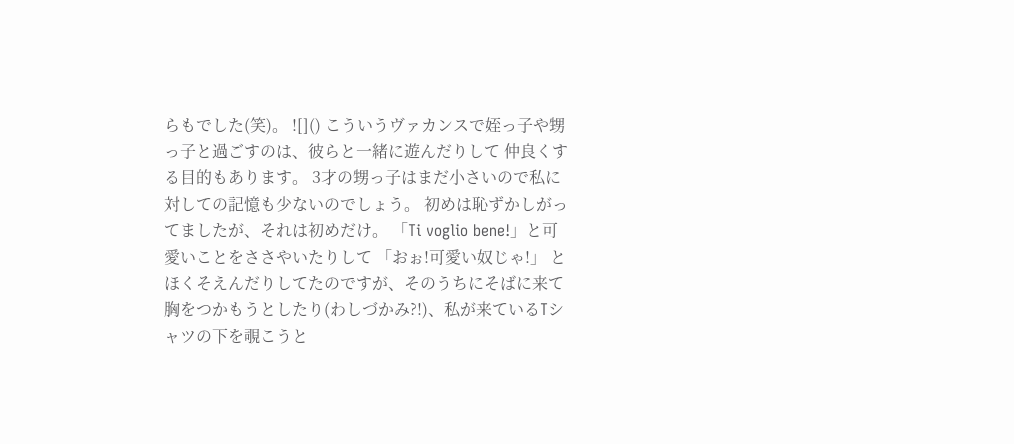らもでした(笑)。 ![]() こういうヴァカンスで姪っ子や甥っ子と過ごすのは、彼らと一緒に遊んだりして 仲良くする目的もあります。 3才の甥っ子はまだ小さいので私に対しての記憶も少ないのでしょう。 初めは恥ずかしがってましたが、それは初めだけ。 「Ti voglio bene!」と可愛いことをささやいたりして 「おぉ!可愛い奴じゃ!」 と ほくそえんだりしてたのですが、そのうちにそばに来て胸をつかもうとしたり(わしづかみ?!)、私が来ているTシャツの下を覗こうと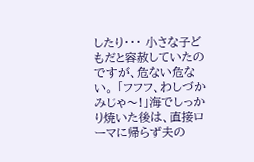したり・・・ 小さな子どもだと容赦していたのですが、危ない危ない。 「フフフ、わしづかみじゃ〜!」海でしっかり焼いた後は、直接ローマに帰らず夫の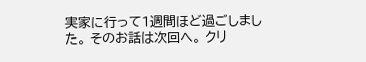実家に行って1週間ほど過ごしました。 そのお話は次回へ。 クリ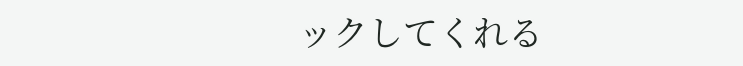ックしてくれる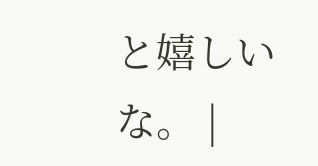と嬉しいな。 |